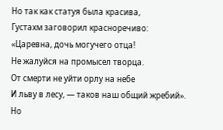Но так как статуя была красива,
Густахм заговорил красноречиво:
«Царевна, дочь могучего отца!
Не жалуйся на промысел творца.
От смерти не уйти орлу на небе
И льву в лесу, — таков наш общий жребий».
Но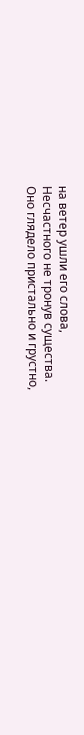на ветер ушли его слова,
Несчастного не тронув существа.
Оно глядело пристально и грустно,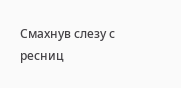Смахнув слезу с ресниц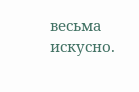весьма искусно.